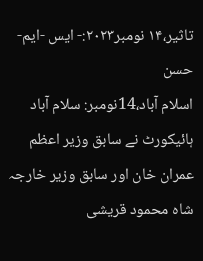تاثیر،۱۴ نومبر۲۰۲۳:- ایس -ایم- حسن
اسلام آباد،14نومبر: سلام آباد ہائیکورٹ نے سابق وزیر اعظم عمران خان اور سابق وزیر خارجہ شاہ محمود قریشی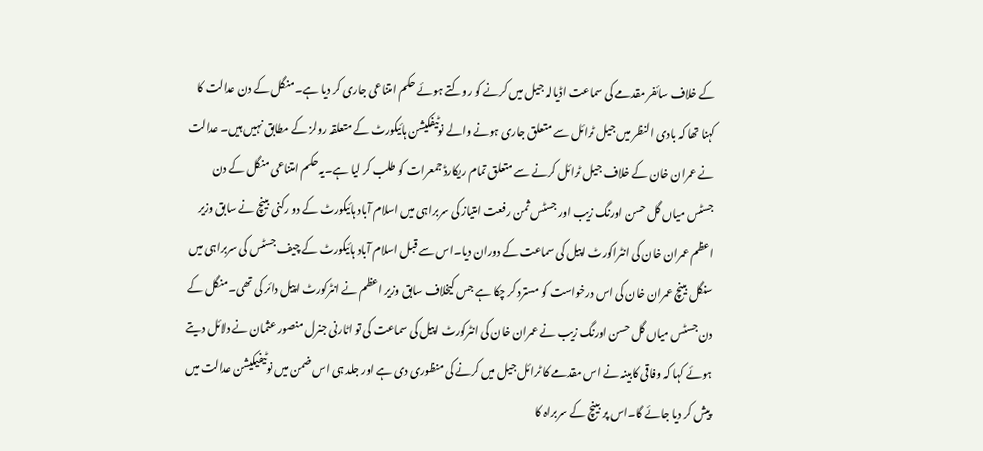کے خلاف سائفر مقدمے کی سماعت اڈیالہ جیل میں کرنے کو روکتے ہوئے حکم امتناعی جاری کر دیا ہے۔منگل کے دن عدالت کا کہنا تھا کہ بادی النظر میں جیل ٹرائل سے متعلق جاری ہونے والے نوٹیفکیشن ہائیکورٹ کے متعلقہ رولز کے مطابق نہیں ہیں۔ عدالت نے عمران خان کے خلاف جیل ٹرائل کرنے سے متعلق تمام ریکارڈ جمعرات کو طلب کر لیا ہے۔یہ حکم امتناعی منگل کے دن جسٹس میاں گل حسن اورنگ زیب اور جسٹس ثمن رفعت امتیاز کی سربراہی میں اسلام آباد ہائیکورٹ کے دو رکنی بینچ نے سابق وزیر اعظم عمران خان کی انٹراکورٹ اپیل کی سماعت کے دوران دیا۔اس سے قبل اسلام آباد ہائیکورٹ کے چیف جسٹس کی سربراہی میں سنگل بینچ عمران خان کی اس درخواست کو مسترد کر چکا ہے جس کیخلاف سابق وزیر اعظم نے انٹرکورٹ اپیل دائر کی تھی۔منگل کے دن جسٹس میاں گل حسن اورنگ زیب نے عمران خان کی انٹرکورٹ اپیل کی سماعت کی تو اٹارنی جنرل منصور عثمان نے دلائل دیتے ہوئے کہا کہ وفاقی کابینہ نے اس مقدمے کا ٹرائل جیل میں کرنے کی منظوری دی ہے اور جلد ہی اس ضمن میں نوٹیفیکیشن عدالت میں پیش کر دیا جائے گا۔اس پر بینچ کے سربراہ کا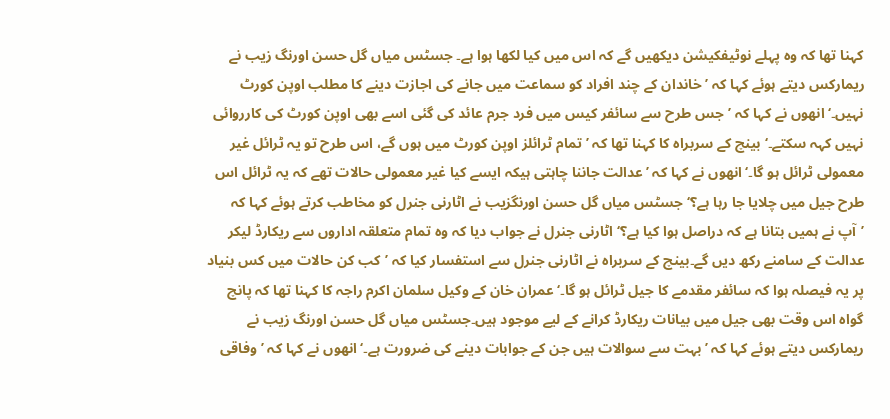کہنا تھا کہ وہ پہلے نوٹیفکیشن دیکھیں گے کہ اس میں کیا لکھا ہوا ہے۔ جسٹس میاں گل حسن اورنگ زیب نے ریمارکس دیتے ہوئے کہا کہ ’خاندان کے چند افراد کو سماعت میں جانے کی اجازت دینے کا مطلب اوپن کورٹ نہیں۔‘انھوں نے کہا کہ ’جس طرح سے سائفر کیس میں فرد جرم عائد کی گئی اسے بھی اوپن کورٹ کی کارروائی نہیں کہہ سکتے۔‘ بینچ کے سربراہ کا کہنا تھا کہ ’تمام ٹرائلز اوپن کورٹ میں ہوں گے، اس طرح تو یہ ٹرائل غیر معمولی ٹرائل ہو گا۔‘انھوں نے کہا کہ ’عدالت جاننا چاہتی ہیکہ ایسے کیا غیر معمولی حالات تھے کہ یہ ٹرائل اس طرح جیل میں چلایا جا رہا ہے؟‘جسٹس میاں گل حسن اورنگزیب نے اٹارنی جنرل کو مخاطب کرتے ہوئے کہا کہ ’آپ نے ہمیں بتانا ہے کہ دراصل ہوا کیا ہے؟‘ اٹارنی جنرل نے جواب دیا کہ وہ تمام متعلقہ اداروں سے ریکارڈ لیکر عدالت کے سامنے رکھ دیں گے۔بینچ کے سربراہ نے اٹارنی جنرل سے استفسار کیا کہ ’کب کن حالات میں کس بنیاد پر یہ فیصلہ ہوا کہ سائفر مقدمے کا جیل ٹرائل ہو گا۔‘عمران خان کے وکیل سلمان اکرم راجہ کا کہنا تھا کہ پانچ گواہ اس وقت بھی جیل میں بیانات ریکارڈ کرانے کے لیے موجود ہیں۔جسٹس میاں گل حسن اورنگ زیب نے ریمارکس دیتے ہوئے کہا کہ ’بہت سے سوالات ہیں جن کے جوابات دینے کی ضرورت ہے۔‘انھوں نے کہا کہ ’وفاقی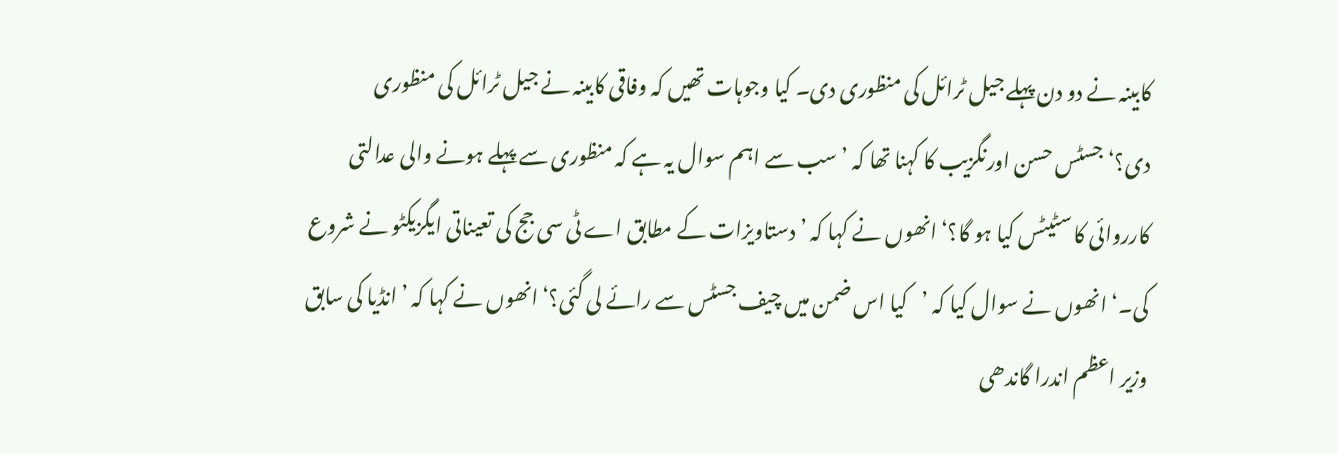کابینہ نے دو دن پہلے جیل ٹرائل کی منظوری دی۔ کیا وجوہات تھیں کہ وفاقی کابینہ نے جیل ٹرائل کی منظوری دی؟‘جسٹس حسن اورنگزیب کا کہنا تھا کہ ’سب سے اہم سوال یہ ہے کہ منظوری سے پہلے ہونے والی عدالتی کارروائی کا سٹیٹس کیا ہو گا؟‘انھوں نے کہا کہ ’دستاویزات کے مطابق اے ٹی سی جج کی تعیناتی ایگزیکٹو نے شروع کی۔‘ انھوں نے سوال کیا کہ ’کیا اس ضمن میں چیف جسٹس سے رائے لی گئی؟‘انھوں نے کہا کہ ’انڈیا کی سابق وزیر اعظم اندرا گاندھی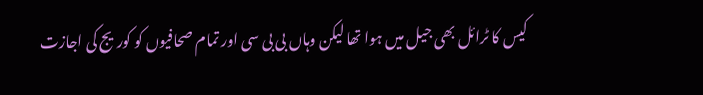کیس کا ٹرائل بھی جیل میں ہوا تھا لیکن وہاں بی بی سی اور تمام صحافیوں کو کوریج کی اجازت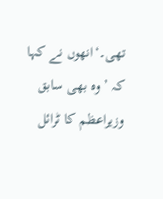تھی۔‘انھوں نے کہا کہ ’وہ بھی سابق وزیراعظم کا ٹرائل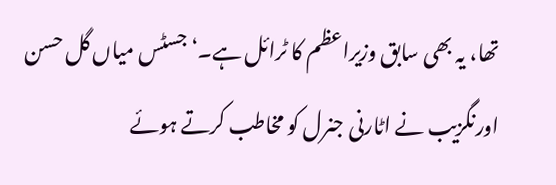تھا، یہ بھی سابق وزیراعظم کا ٹرائل ہے۔‘جسٹس میاں گل حسن اورنگزیب نے اٹارنی جنرل کو مخاطب کرتے ہوئے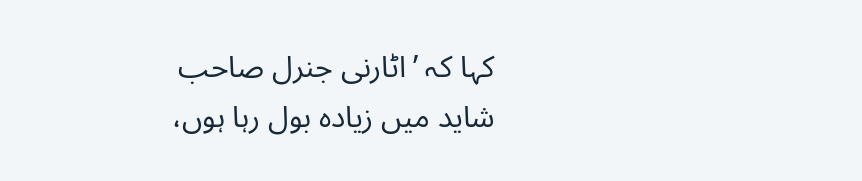کہا کہ ’اٹارنی جنرل صاحب شاید میں زیادہ بول رہا ہوں،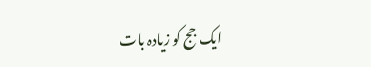ایک جج کو زیادہ بات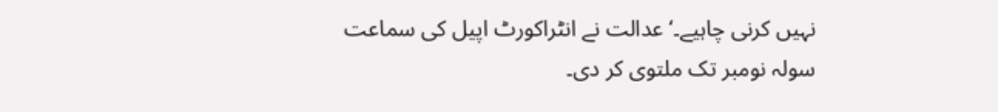نہیں کرنی چاہیے۔‘ عدالت نے انٹراکورٹ اپیل کی سماعت سولہ نومبر تک ملتوی کر دی۔